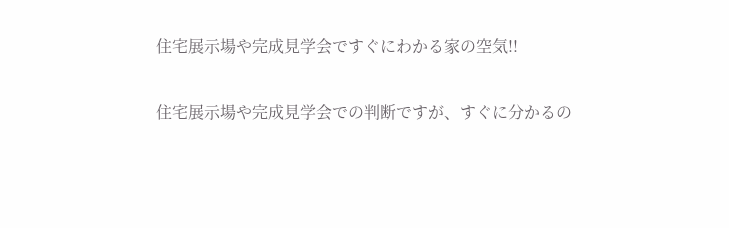住宅展示場や完成見学会ですぐにわかる家の空気!!

住宅展示場や完成見学会での判断ですが、すぐに分かるの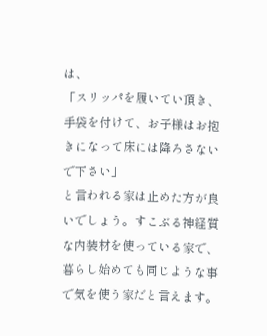は、
「スリッパを履いてい頂き、手袋を付けて、お子様はお抱きになって床には降ろさないで下さい」
と言われる家は止めた方が良いでしょう。すこぶる神経質な内装材を使っている家で、暮らし始めても同じような事で気を使う家だと言えます。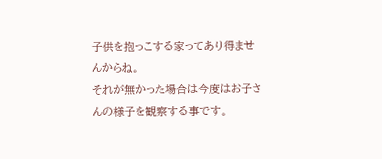子供を抱っこする家ってあり得ませんからね。
それが無かった場合は今度はお子さんの様子を観察する事です。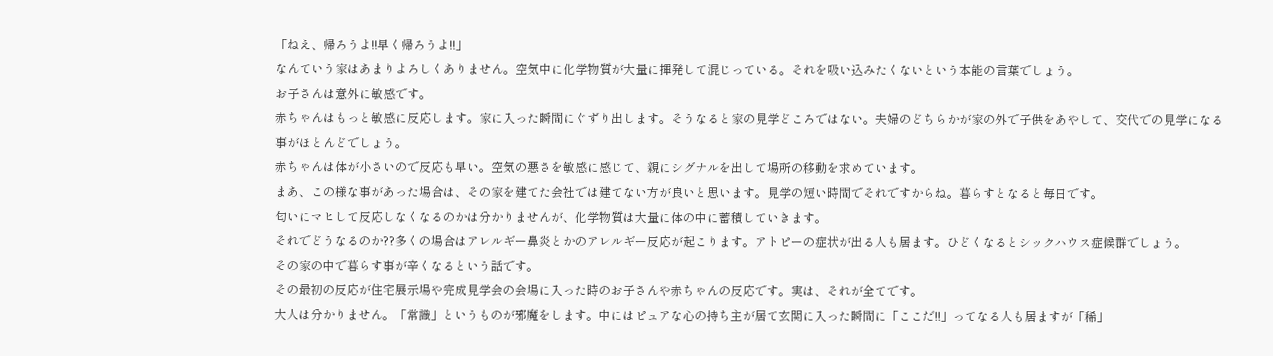「ねえ、帰ろうよ!!早く帰ろうよ!!」
なんていう家はあまりよろしくありません。空気中に化学物質が大量に揮発して混じっている。それを吸い込みたくないという本能の言葉でしょう。
お子さんは意外に敏感です。
赤ちゃんはもっと敏感に反応します。家に入った瞬間にぐずり出します。そうなると家の見学どころではない。夫婦のどちらかが家の外で子供をあやして、交代での見学になる事がほとんどでしょう。
赤ちゃんは体が小さいので反応も早い。空気の悪さを敏感に感じて、親にシグナルを出して場所の移動を求めています。
まあ、この様な事があった場合は、その家を建てた会社では建てない方が良いと思います。見学の短い時間でそれですからね。暮らすとなると毎日です。
匂いにマヒして反応しなくなるのかは分かりませんが、化学物質は大量に体の中に蓄積していきます。
それでどうなるのか??多くの場合はアレルギー鼻炎とかのアレルギー反応が起こります。アトピーの症状が出る人も居ます。ひどくなるとシックハウス症候群でしょう。
その家の中で暮らす事が辛くなるという話です。
その最初の反応が住宅展示場や完成見学会の会場に入った時のお子さんや赤ちゃんの反応です。実は、それが全てです。
大人は分かりません。「常識」というものが邪魔をします。中にはピュアな心の持ち主が居て玄関に入った瞬間に「ここだ!!」ってなる人も居ますが「稀」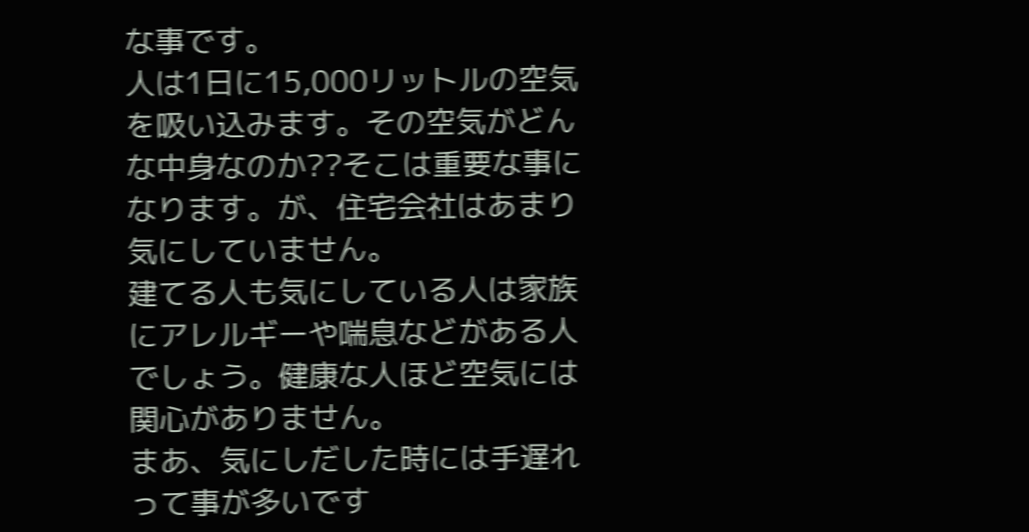な事です。
人は1日に15,000リットルの空気を吸い込みます。その空気がどんな中身なのか??そこは重要な事になります。が、住宅会社はあまり気にしていません。
建てる人も気にしている人は家族にアレルギーや喘息などがある人でしょう。健康な人ほど空気には関心がありません。
まあ、気にしだした時には手遅れって事が多いです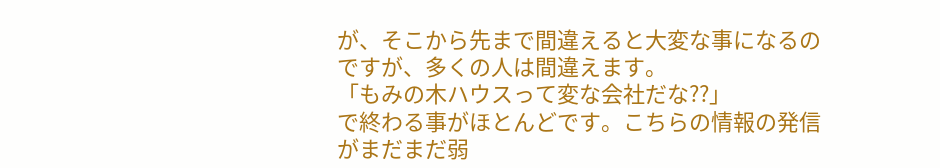が、そこから先まで間違えると大変な事になるのですが、多くの人は間違えます。
「もみの木ハウスって変な会社だな??」
で終わる事がほとんどです。こちらの情報の発信がまだまだ弱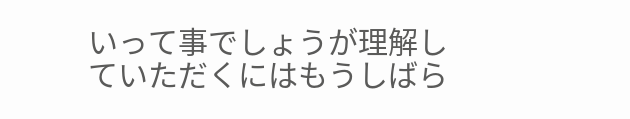いって事でしょうが理解していただくにはもうしばら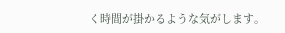く時間が掛かるような気がします。